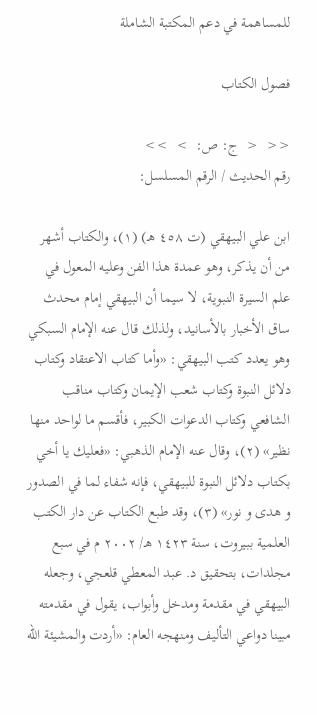للمساهمة في دعم المكتبة الشاملة

فصول الكتاب

<<  <  ج: ص:  >  >>
رقم الحديث / الرقم المسلسل:

ابن علي البيهقي (ت ٤٥٨ هـ) (١)، والكتاب أشهر من أن يذكر، وهو عمدة هذا الفن وعليه المعول في علم السيرة النبوية، لا سيما أن البيهقي إمام محدث ساق الأخبار بالأسانيد، ولذلك قال عنه الإمام السبكي وهو يعدد كتب البيهقي: «وأما كتاب الاعتقاد وكتاب دلائل النبوة وكتاب شعب الإيمان وكتاب مناقب الشافعي وكتاب الدعوات الكبير، فأقسم ما لواحد منها نظير» (٢)، وقال عنه الإمام الذهبي: «فعليك يا أخي بكتاب دلائل النبوة للبيهقي، فإنه شفاء لما في الصدور و هدى و نور» (٣)، وقد طبع الكتاب عن دار الكتب العلمية ببيروت، سنة ١٤٢٣ هـ/ ٢٠٠٢ م في سبع مجلدات، بتحقيق د. عبد المعطي قلعجي، وجعله البيهقي في مقدمة ومدخل وأبواب، يقول في مقدمته مبينا دواعي التأليف ومنهجه العام: «أردت والمشيئة الله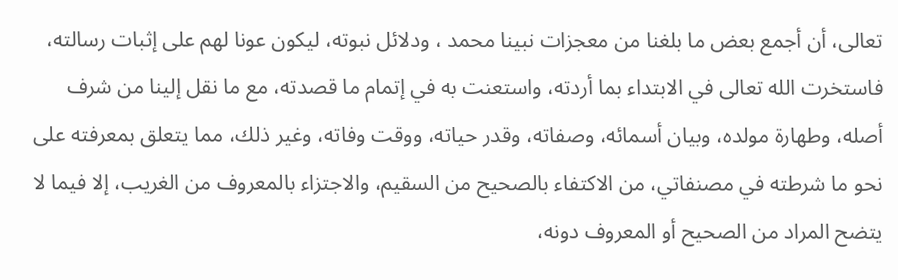تعالى، أن أجمع بعض ما بلغنا من معجزات نبينا محمد ، ودلائل نبوته، ليكون عونا لهم على إثبات رسالته، فاستخرت الله تعالى في الابتداء بما أردته، واستعنت به في إتمام ما قصدته، مع ما نقل إلينا من شرف أصله، وطهارة مولده، وبيان أسمائه، وصفاته، وقدر حياته، ووقت وفاته، وغير ذلك، مما يتعلق بمعرفته على نحو ما شرطته في مصنفاتي، من الاكتفاء بالصحيح من السقيم، والاجتزاء بالمعروف من الغريب، إلا فيما لا يتضح المراد من الصحيح أو المعروف دونه،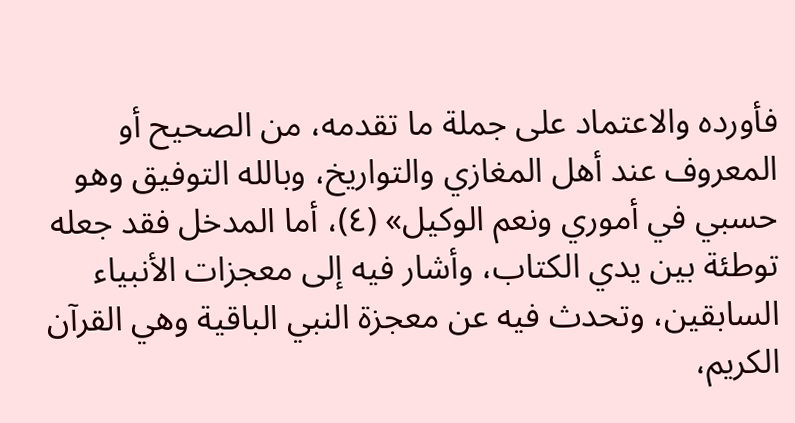فأورده والاعتماد على جملة ما تقدمه، من الصحيح أو المعروف عند أهل المغازي والتواريخ، وبالله التوفيق وهو حسبي في أموري ونعم الوكيل» (٤)، أما المدخل فقد جعله توطئة بين يدي الكتاب، وأشار فيه إلى معجزات الأنبياء السابقين، وتحدث فيه عن معجزة النبي الباقية وهي القرآن الكريم،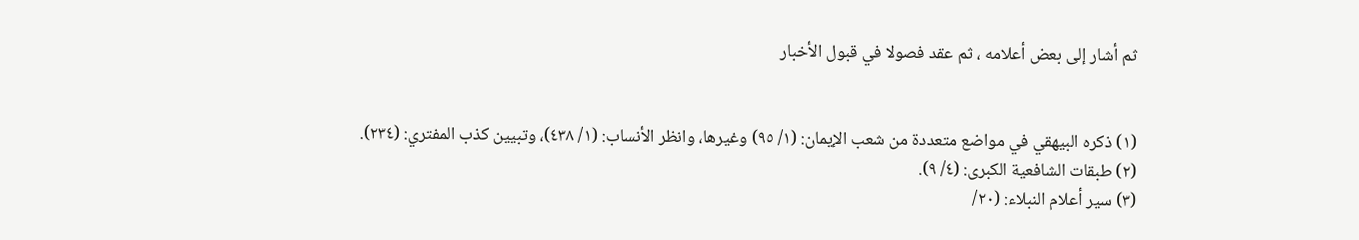ثم أشار إلى بعض أعلامه ، ثم عقد فصولا في قبول الأخبار


(١) ذكره البيهقي في مواضع متعددة من شعب الإيمان: (١/ ٩٥) وغيرها، وانظر الأنساب: (١/ ٤٣٨)، وتبيين كذب المفتري: (٢٣٤).
(٢) طبقات الشافعية الكبرى: (٤/ ٩).
(٣) سير أعلام النبلاء: (٢٠/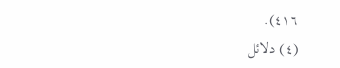٤١٦).
(٤) دلائل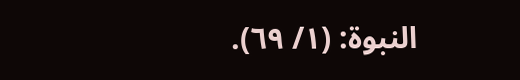النبوة: (١/ ٦٩).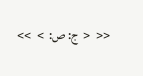<<  <  ج: ص:  >  >>